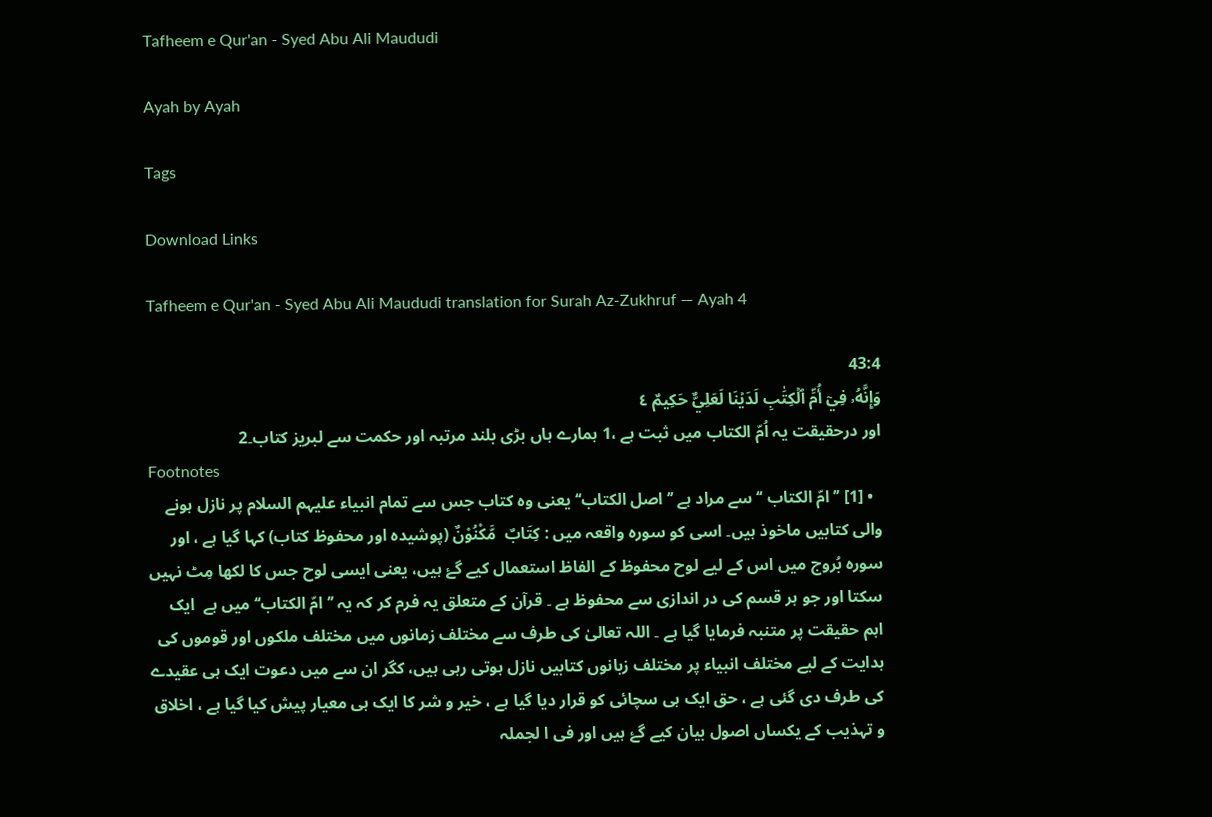Tafheem e Qur'an - Syed Abu Ali Maududi

Ayah by Ayah

Tags

Download Links

Tafheem e Qur'an - Syed Abu Ali Maududi translation for Surah Az-Zukhruf — Ayah 4

43:4
وَإِنَّهُۥ فِيٓ أُمِّ ٱلۡكِتَٰبِ لَدَيۡنَا لَعَلِيٌّ حَكِيمٌ ٤
اور درحقیقت یہ اُمّ الکتاب میں ثبت ہے ،1 ہمارے ہاں بڑی بلند مرتبہ اور حکمت سے لبریز کتاب۔2
Footnotes
  • [1] ’’ امّ الکتاب ‘‘ سے مراد ہے ’’ اصل الکتاب‘‘ یعنی وہ کتاب جس سے تمام انبیاء علیہم السلام پر نازل ہونے والی کتابیں ماخوذ ہیں۔ اسی کو سورہ واقعہ میں : کِتَابٌ  مَّکْنُوْنٌ (پوشیدہ اور محفوظ کتاب) کہا گیا ہے ، اور سورہ بُروج میں اس کے لیے لوح محفوظ کے الفاظ استعمال کیے گۓ ہیں، یعنی ایسی لوح جس کا لکھا مِٹ نہیں سکتا اور جو ہر قسم کی در اندازی سے محفوظ ہے ۔ قرآن کے متعلق یہ فرم کر کہ یہ ’’ امّ الکتاب‘‘ میں ہے  ایک اہم حقیقت پر متنبہ فرمایا گیا ہے ۔ اللہ تعالیٰ کی طرف سے مختلف زمانوں میں مختلف ملکوں اور قوموں کی ہدایت کے لیے مختلف انبیاء پر مختلف زبانوں کتابیں نازل ہوتی رہی ہیں، کگر ان سے میں دعوت ایک ہی عقیدے کی طرف دی گئی ہے ، حق ایک ہی سچائی کو قرار دیا گیا ہے ، خیر و شر کا ایک ہی معیار پیش کیا گیا ہے ، اخلاق و تہذیب کے یکساں اصول بیان کیے گۓ ہیں اور فی ا لجملہ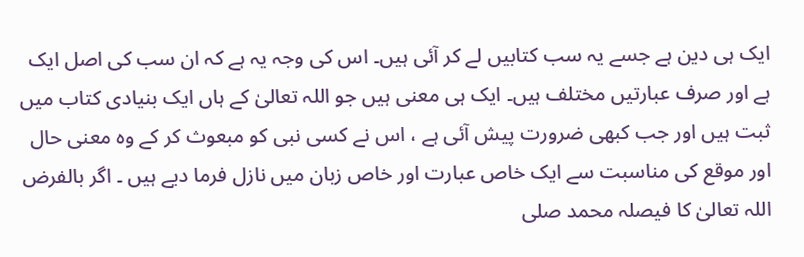ایک ہی دین ہے جسے یہ سب کتابیں لے کر آئی ہیں۔ اس کی وجہ یہ ہے کہ ان سب کی اصل ایک ہے اور صرف عبارتیں مختلف ہیں۔ ایک ہی معنی ہیں جو اللہ تعالیٰ کے ہاں ایک بنیادی کتاب میں ثبت ہیں اور جب کبھی ضرورت پیش آئی ہے ، اس نے کسی نبی کو مبعوث کر کے وہ معنی حال اور موقع کی مناسبت سے ایک خاص عبارت اور خاص زبان میں نازل فرما دیے ہیں ۔ اگر بالفرض اللہ تعالیٰ کا فیصلہ محمد صلی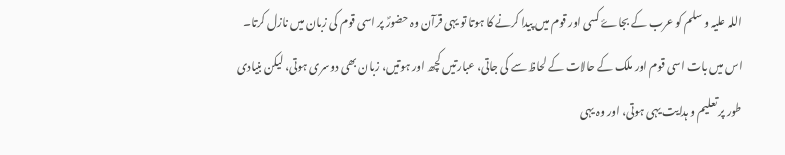اللہ علیہ و سلم کو عرب کے بجاۓ کسی اور قوم میں پیدا کرنے کا ہوتا تو یہی قرآن وہ حضورؐ پر اسی قوم کی زبان میں نازل کرتا۔ اس میں بات اسی قوم اور ملک کے حالات کے لحاظ سے کی جاتی، عبارتیں کچھ اور ہوتیں، زبان بھی دوسری ہوتی، لیکن بنیادی طور پر تعلیم و ہدایت یہی ہوتی، اور وہ یہی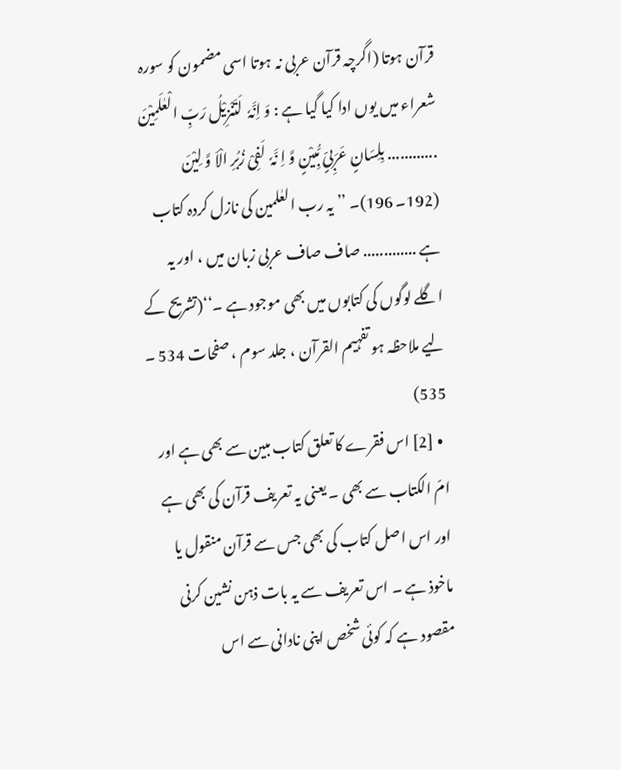قرآن ہوتا (اگرچہ قرآن عربی نہ ہوتا اسی مضمون کو سورہ شعراء میں یوں ادا کیا گیا ہے : وَ اِنَّہٗ  لَتَنْزِیْلُ رَبِّ الْعٰلَمِیْنَ ............ بِلِسَانٍ عَرَبِیٍّ مُّبِیْنٍ وَّ اِ نَّہٗ  لَفِیْ زُبُرِ الْاَ وَّ لِیْنَ (192۔ 196)۔ ’’ یہ رب العٰلمین کی نازل کردہ کتاب ہے ............. صاف صاف عربی زبان میں ، اور یہ اگلے لوگوں کی کتابوں میں بھی موجود ہے ۔‘‘(تشریح کے لیے ملاحظہ ہو تفہیم القرآن ، جلد سوم ، صفحات 534 ۔ 535)
  • [2] اس فقرے کا تعلق کتاب مبین سے بھی ہے اور امّ الکتاب سے بھی ۔ یعنی یہ تعریف قرآن کی بھی ہے اور اس اصل کتاب کی بھی جس سے قرآن منقول یا ماخوذ ہے ۔ اس تعریف سے یہ بات ذہن نشین کرنی مقصود ہے کہ کوئی شخص اپنی نادانی سے اس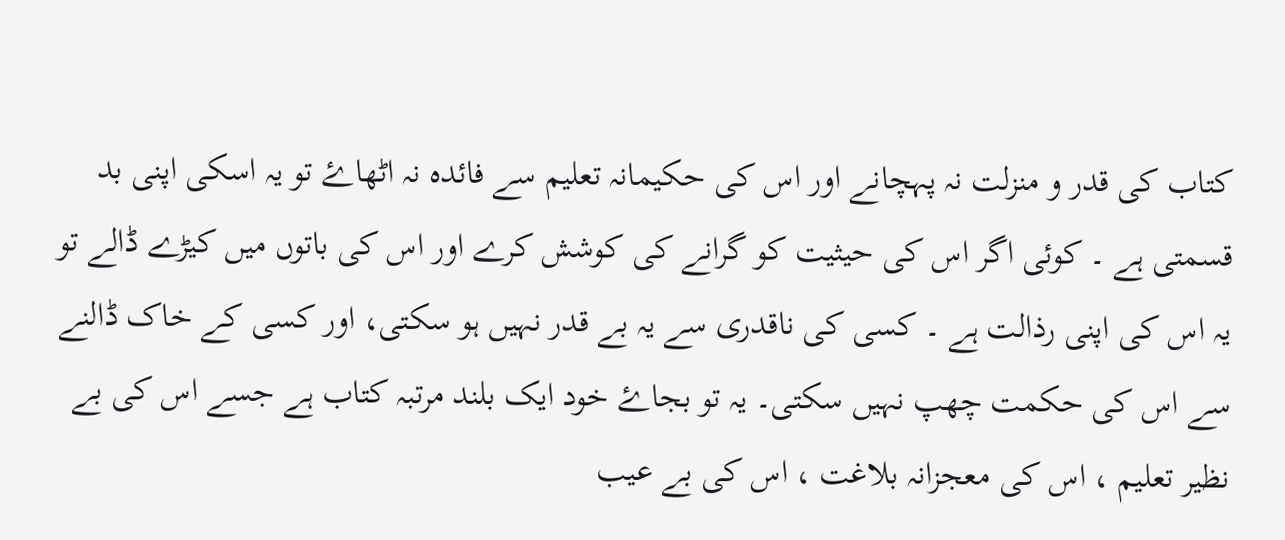کتاب کی قدر و منزلت نہ پہچانے اور اس کی حکیمانہ تعلیم سے فائدہ نہ اٹھاۓ تو یہ اسکی اپنی بد قسمتی ہے ۔ کوئی اگر اس کی حیثیت کو گرانے کی کوشش کرے اور اس کی باتوں میں کیڑے ڈالے تو یہ اس کی اپنی رذالت ہے ۔ کسی کی ناقدری سے یہ بے قدر نہیں ہو سکتی، اور کسی کے خاک ڈالنے سے اس کی حکمت چھپ نہیں سکتی۔ یہ تو بجاۓ خود ایک بلند مرتبہ کتاب ہے جسے اس کی بے نظیر تعلیم ، اس کی معجزانہ بلاغت ، اس کی بے عیب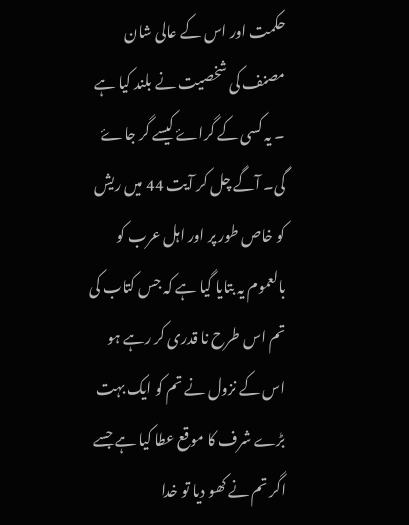حکمت اور اس کے عالی شان مصنف کی شخصیت نے بلند کیا ہے ۔ یہ کسی کے گراۓ کیسے گر جاۓ گی۔ آگے چل کر آیت 44 میں ریش کو خاص طور پر اور اہل عرب کو بالعموم یہ بتایا گیا ہے کہ جس کتاب کی تم اس طرح نا قدری کر رہے ہو اس کے نزول نے تم کو ایک بہت بڑے شرف کا موقع عطا کیا ہے جسے اگر تم نے کھو دیا تو خدا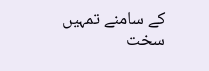کے سامنے تمہیں سخت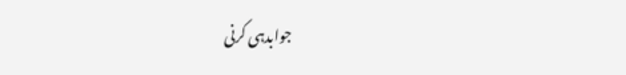جوابدہی کرنی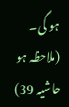ہو گی۔ (ملاحظہ ہو حاشیہ 39)